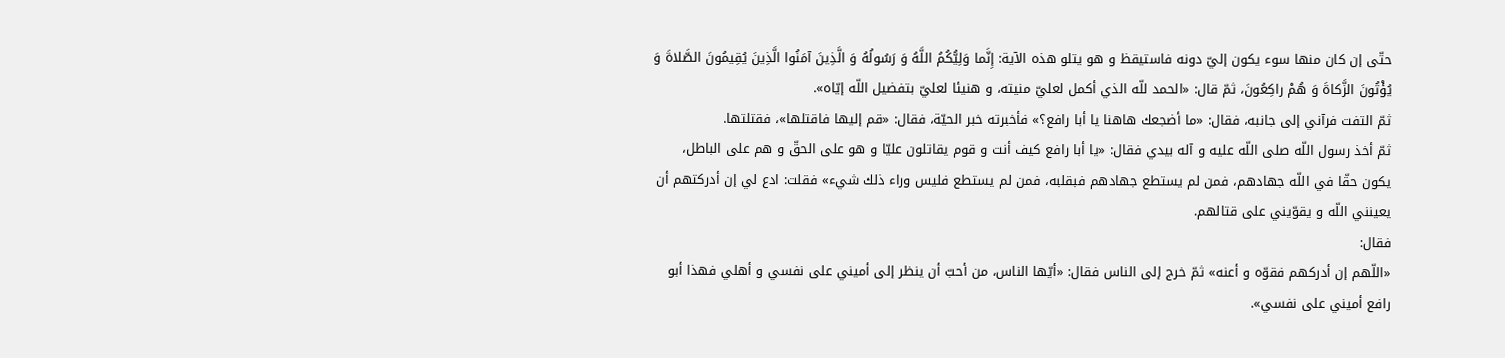حتّى إن كان منها سوء يكون إليّ دونه فاستيقظ و هو يتلو هذه الآية: إِنَّما وَلِيُّكُمُ اللَّهُ وَ رَسُولُهُ وَ الَّذِينَ آمَنُوا الَّذِينَ يُقِيمُونَ الصَّلاةَ وَ يُؤْتُونَ الزَّكاةَ وَ هُمْ راكِعُونَ، ثمّ قال: «الحمد للّه الذي أكمل لعليّ منيته، و هنيئا لعليّ بتفضيل اللّه إيّاه».
ثمّ التفت فرآني إلى جانبه، فقال: «ما أضجعك هاهنا يا أبا رافع؟» فأخبرته خبر الحيّة، فقال: «قم إليها فاقتلها»، فقتلتها.
ثمّ أخذ رسول اللّه صلى اللّه عليه و آله بيدي فقال: «يا أبا رافع كيف أنت و قوم يقاتلون عليّا و هو على الحقّ و هم على الباطل، يكون حقّا في اللّه جهادهم، فمن لم يستطع جهادهم فبقلبه، فمن لم يستطع فليس وراء ذلك شيء» فقلت: ادع لي إن أدركتهم أن يعينني اللّه و يقوّيني على قتالهم.
فقال:
«اللّهم إن أدركهم فقوّه و أعنه» ثمّ خرج إلى الناس فقال: «أيّها الناس، من أحبّ أن ينظر إلى أميني على نفسي و أهلي فهذا أبو رافع أميني على نفسي».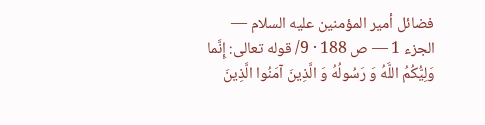فضائل أمير المؤمنين عليه السلام — الجزء 1 — ص 188 · 9/ قوله تعالى: إِنَّما وَلِيُّكُمُ اللَّهُ وَ رَسُولُهُ وَ الَّذِينَ آمَنُوا الَّذِينَ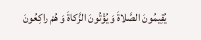يُقِيمُونَ الصَّلاةَ وَ يُؤْتُونَ الزَّكاةَ وَ هُمْ راكِعُونَ